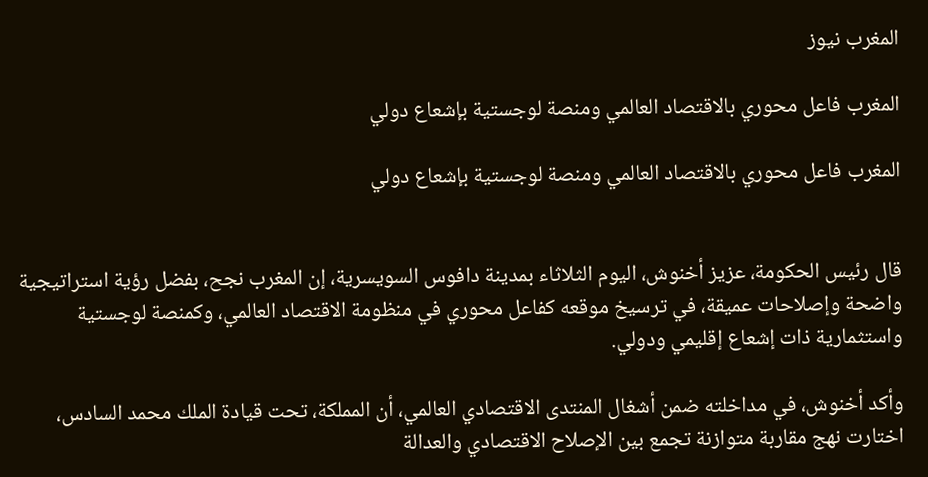المغرب نيوز

المغرب فاعل محوري بالاقتصاد العالمي ومنصة لوجستية بإشعاع دولي

المغرب فاعل محوري بالاقتصاد العالمي ومنصة لوجستية بإشعاع دولي


قال رئيس الحكومة، عزيز أخنوش، اليوم الثلاثاء بمدينة دافوس السويسرية، إن المغرب نجح، بفضل رؤية استراتيجية واضحة وإصلاحات عميقة، في ترسيخ موقعه كفاعل محوري في منظومة الاقتصاد العالمي، وكمنصة لوجستية واستثمارية ذات إشعاع إقليمي ودولي.

وأكد أخنوش، في مداخلته ضمن أشغال المنتدى الاقتصادي العالمي، أن المملكة، تحت قيادة الملك محمد السادس، اختارت نهج مقاربة متوازنة تجمع بين الإصلاح الاقتصادي والعدالة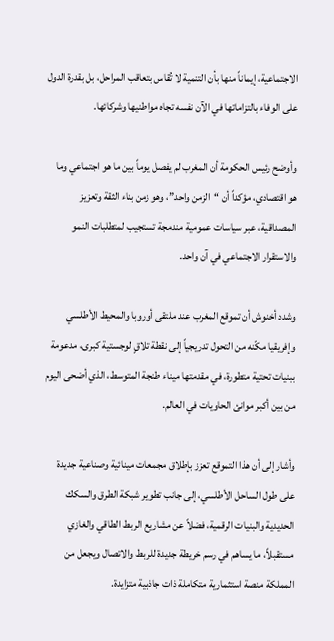الاجتماعية، إيماناً منها بأن التنمية لا تُقاس بتعاقب المراحل، بل بقدرة الدول على الوفاء بالتزاماتها في الآن نفسه تجاه مواطنيها وشركائها.

وأوضح رئيس الحكومة أن المغرب لم يفصل يوماً بين ما هو اجتماعي وما هو اقتصادي، مؤكداً أن “الزمن واحد”، وهو زمن بناء الثقة وتعزيز المصداقية، عبر سياسات عمومية مندمجة تستجيب لمتطلبات النمو والاستقرار الاجتماعي في آن واحد.

وشدد أخنوش أن تموقع المغرب عند ملتقى أوروبا والمحيط الأطلسي وإفريقيا مكّنه من التحول تدريجياً إلى نقطة تلاقٍ لوجستية كبرى، مدعومة ببنيات تحتية متطورة، في مقدمتها ميناء طنجة المتوسط، الذي أضحى اليوم من بين أكبر موانئ الحاويات في العالم.

وأشار إلى أن هذا التموقع تعزز بإطلاق مجمعات مينائية وصناعية جديدة على طول الساحل الأطلسي، إلى جانب تطوير شبكة الطرق والسكك الحديدية والبنيات الرقمية، فضلاً عن مشاريع الربط الطاقي والغازي مستقبلاً، ما يساهم في رسم خريطة جديدة للربط والاتصال ويجعل من المملكة منصة استثمارية متكاملة ذات جاذبية متزايدة.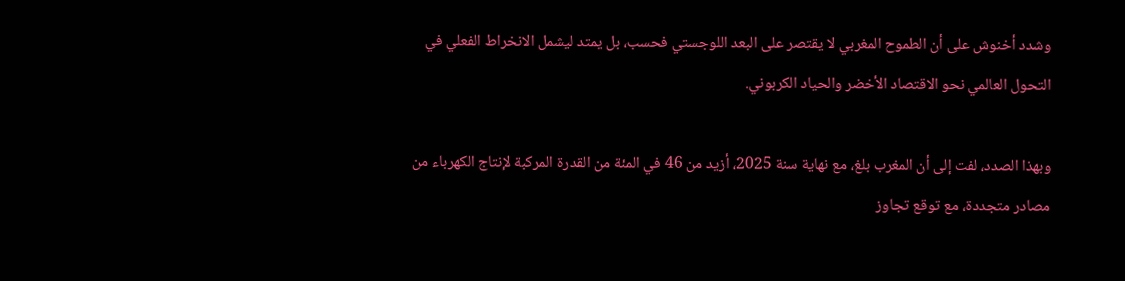وشدد أخنوش على أن الطموح المغربي لا يقتصر على البعد اللوجستي فحسب، بل يمتد ليشمل الانخراط الفعلي في التحول العالمي نحو الاقتصاد الأخضر والحياد الكربوني.

وبهذا الصدد، لفت إلى أن المغرب بلغ، مع نهاية سنة 2025، أزيد من 46 في المئة من القدرة المركبة لإنتاج الكهرباء من مصادر متجددة، مع توقع تجاوز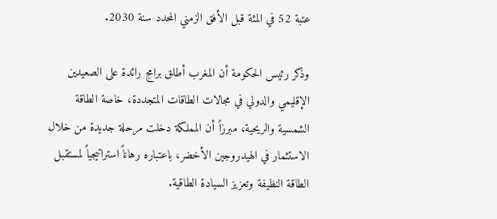عتبة 52 في المئة قبل الأفق الزمني المحدد سنة 2030.

وذكر رئيس الحكومة أن المغرب أطلق برامج رائدة على الصعيدين الإقليمي والدولي في مجالات الطاقات المتجددة، خاصة الطاقة الشمسية والريحية، مبرزاً أن المملكة دخلت مرحلة جديدة من خلال الاستثمار في الهيدروجين الأخضر، باعتباره رهاناً استراتيجياً لمستقبل الطاقة النظيفة وتعزيز السيادة الطاقية.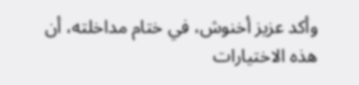وأكد عزيز أخنوش، في ختام مداخلته، أن هذه الاختيارات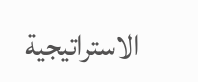الاستراتيجية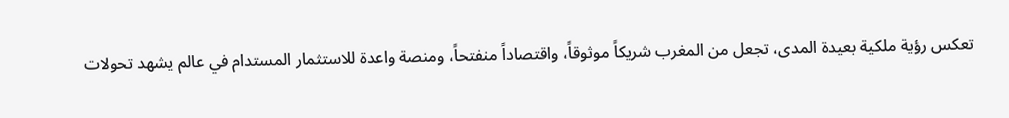تعكس رؤية ملكية بعيدة المدى، تجعل من المغرب شريكاً موثوقاً، واقتصاداً منفتحاً، ومنصة واعدة للاستثمار المستدام في عالم يشهد تحولات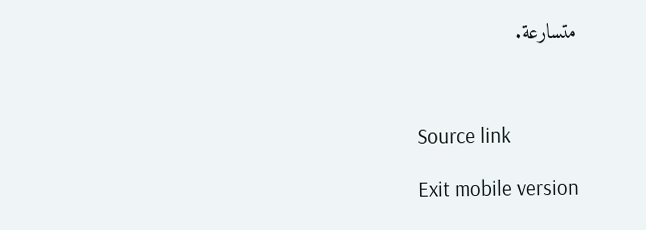متسارعة.



Source link

Exit mobile version